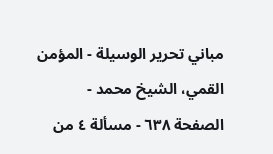مباني تحرير الوسيلة - المؤمن القمي، الشيخ محمد - الصفحة ٦٣٨ - مسألة ٤ من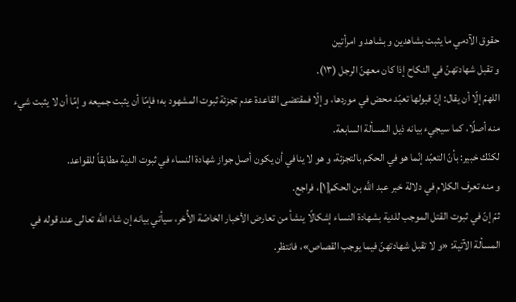حقوق الآدمي ما يثبت بشاهدين و بشاهد و امرأتين
و تقبل شهادتهنّ في النكاح إذا كان معهنّ الرجل (١٣).
اللهمّ إلّا أن يقال: إنّ قبولها تعبّد محض في موردها، و إلّا فمقتضى القاعدة عدم تجزئة ثبوت المشهود به؛ فإمّا أن يثبت جميعه و إمّا أن لا يثبت شيء منه أصلًا، كما سيجيء بيانه ذيل المسألة السابعة.
لكنّك خبير: بأنّ التعبّد إنّما هو في الحكم بالتجزئة، و هو لا ينافي أن يكون أصل جواز شهادة النساء في ثبوت الدية مطابقاً للقواعد.
و منه تعرف الكلام في دلالة خبر عبد اللَّه بن الحكم[١]، فراجع.
ثمّ إنّ في ثبوت القتل الموجب للدية بشهادة النساء إشكالًا ينشأ من تعارض الأخبار الخاصّة الأُخر، سيأتي بيانه إن شاء اللَّه تعالى عند قوله في المسألة الآتية: «و لا تقبل شهادتهنّ فيما يوجب القصاص»، فانتظر.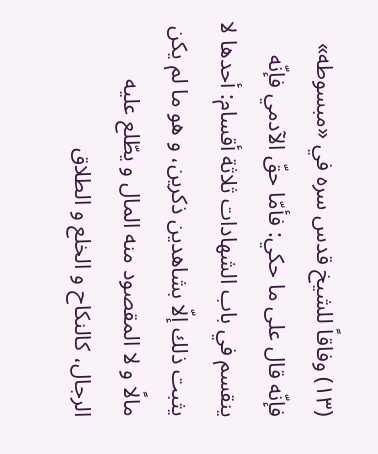(١٣) وفاقاً للشيخ قدس سره في «مبسوطه» فإنّه قال على ما حكي: فأمّا حقّ الآدمي فإنّه ينقسم في باب الشهادات ثلاثة أقسام: أحدها لا يثبت ذلك إلّا بشاهدين ذكرين، و هو ما لم يكن مالًا و لا المقصود منه المال و يطّلع عليه الرجال، كالنكاح و الخلع و الطلاق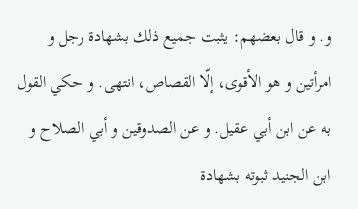و. و قال بعضهم: يثبت جميع ذلك بشهادة رجل و امرأتين و هو الأقوى، إلّا القصاص، انتهى. و حكي القول به عن ابن أبي عقيل. و عن الصدوقين و أبي الصلاح و ابن الجنيد ثبوته بشهادة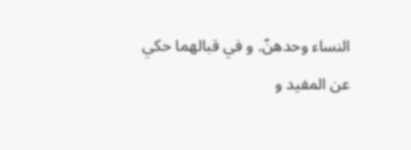النساء وحدهنّ. و في قبالهما حكي عن المفيد و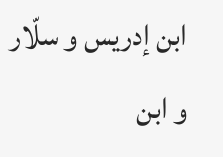ابن إدريس و سلّار و ابن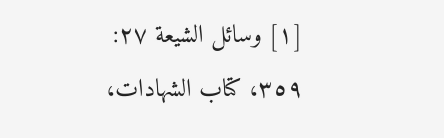[١] وسائل الشيعة ٢٧: ٣٥٩، كتاب الشهادات،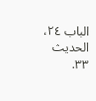الباب ٢٤، الحديث ٣٣.